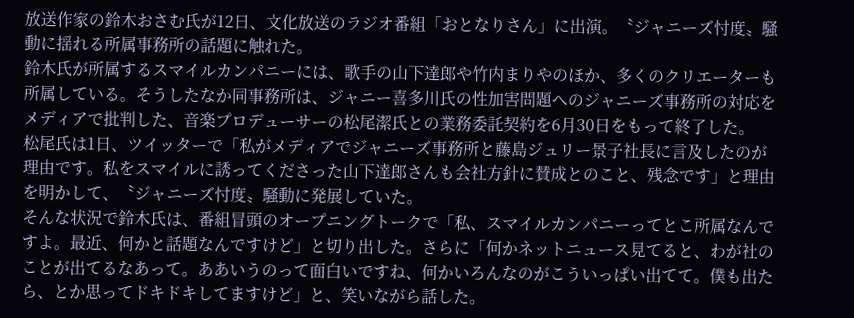放送作家の鈴木おさむ氏が12日、文化放送のラジオ番組「おとなりさん」に出演。〝ジャニーズ忖度〟騒動に揺れる所属事務所の話題に触れた。
鈴木氏が所属するスマイルカンパニーには、歌手の山下達郎や竹内まりやのほか、多くのクリエーターも所属している。そうしたなか同事務所は、ジャニー喜多川氏の性加害問題へのジャニーズ事務所の対応をメディアで批判した、音楽プロデューサーの松尾潔氏との業務委託契約を6月30日をもって終了した。
松尾氏は1日、ツイッターで「私がメディアでジャニーズ事務所と藤島ジュリー景子社長に言及したのが理由です。私をスマイルに誘ってくださった山下達郎さんも会社方針に賛成とのこと、残念です」と理由を明かして、〝ジャニーズ忖度〟騒動に発展していた。
そんな状況で鈴木氏は、番組冒頭のオープニングトークで「私、スマイルカンパニーってとこ所属なんですよ。最近、何かと話題なんですけど」と切り出した。さらに「何かネットニュース見てると、わが社のことが出てるなあって。ああいうのって面白いですね、何かいろんなのがこういっぱい出てて。僕も出たら、とか思ってドキドキしてますけど」と、笑いながら話した。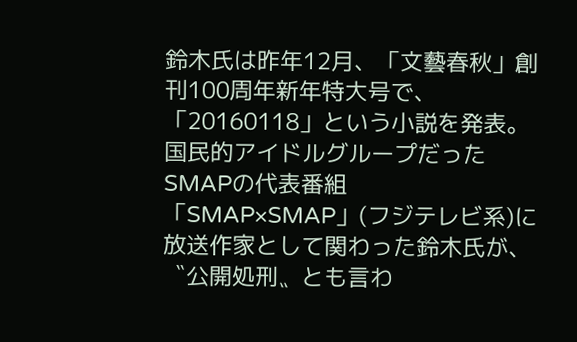鈴木氏は昨年12月、「文藝春秋」創刊100周年新年特大号で、「20160118」という小説を発表。国民的アイドルグループだったSMAPの代表番組「SMAP×SMAP」(フジテレビ系)に放送作家として関わった鈴木氏が、〝公開処刑〟とも言わ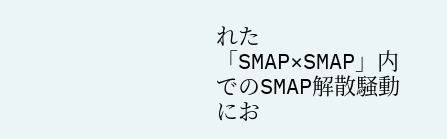れた「SMAP×SMAP」内でのSMAP解散騒動にお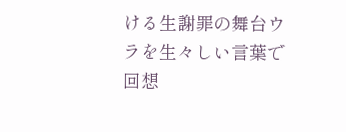ける生謝罪の舞台ウラを生々しい言葉で回想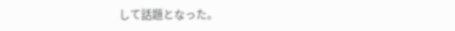して話題となった。